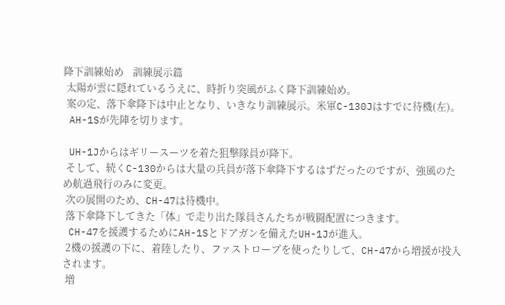降下訓練始め   訓練展示篇
 太陽が雲に隠れているうえに、時折り突風がふく降下訓練始め。
 案の定、落下傘降下は中止となり、いきなり訓練展示。米軍C-130Jはすでに待機(左)。
 AH-1Sが先陣を切ります。

 UH-1Jからはギリースーツを着た狙撃隊員が降下。
 そして、続くC-130からは大量の兵員が落下傘降下するはずだったのですが、強風のため航過飛行のみに変更。
 次の展開のため、CH-47は待機中。
 落下傘降下してきた「体」で走り出た隊員さんたちが戦闘配置につきます。
 CH-47を援護するためにAH-1Sとドアガンを備えたUH-1Jが進入。
 2機の援護の下に、着陸したり、ファストロープを使ったりして、CH-47から増援が投入されます。
 増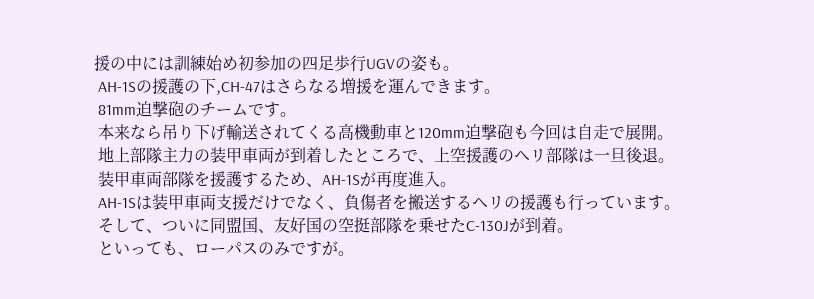援の中には訓練始め初参加の四足歩行UGVの姿も。
 AH-1Sの援護の下,CH-47はさらなる増援を運んできます。
 81mm迫撃砲のチームです。
 本来なら吊り下げ輸送されてくる高機動車と120mm迫撃砲も今回は自走で展開。
 地上部隊主力の装甲車両が到着したところで、上空援護のヘリ部隊は一旦後退。
 装甲車両部隊を援護するため、AH-1Sが再度進入。
 AH-1Sは装甲車両支援だけでなく、負傷者を搬送するヘリの援護も行っています。
 そして、ついに同盟国、友好国の空挺部隊を乗せたC-130Jが到着。
 といっても、ローパスのみですが。